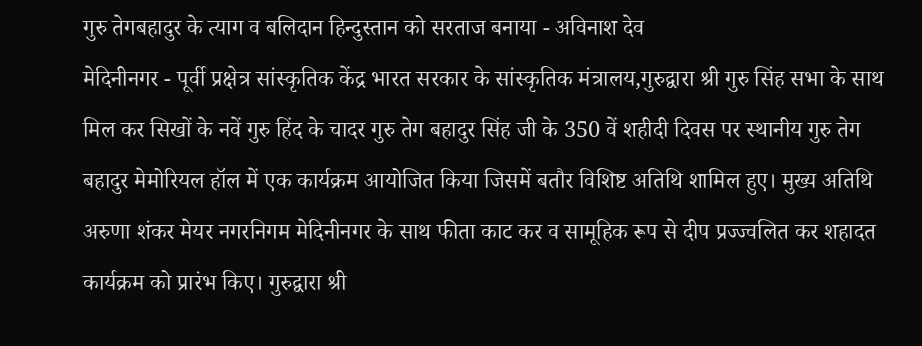गुरु तेगबहादुर के त्याग व बलिदान हिन्दुस्तान को सरताज बनाया - अविनाश देव
मेदिनीनगर - पूर्वी प्रक्षेत्र सांस्कृतिक केंद्र भारत सरकार के सांस्कृतिक मंत्रालय,गुरुद्वारा श्री गुरु सिंह सभा के साथ मिल कर सिखों के नवें गुरु हिंद के चादर गुरु तेग बहादुर सिंह जी के 350 वें शहीदी दिवस पर स्थानीय गुरु तेग बहादुर मेमोरियल हॉल में एक कार्यक्रम आयोजित किया जिसमें बतौर विशिष्ट अतिथि शामिल हुए। मुख्य अतिथि अरुणा शंकर मेयर नगरनिगम मेदिनीनगर के साथ फीता काट कर व सामूहिक रूप से दीप प्रज्ज्वलित कर शहादत कार्यक्रम को प्रारंभ किए। गुरुद्वारा श्री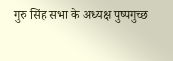गुरु सिंह सभा के अध्यक्ष पुष्पगुच्छ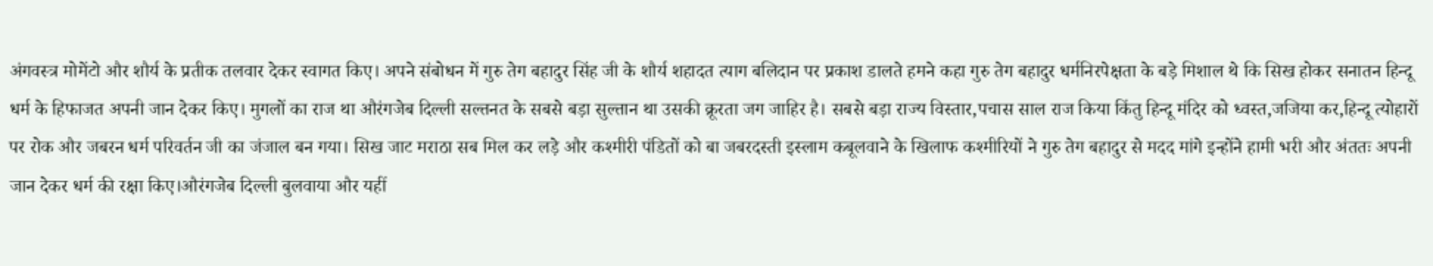अंगवस्त्र मोमेंटो और शौर्य के प्रतीक तलवार देकर स्वागत किए। अपने संबोधन में गुरु तेग बहादुर सिंह जी के शौर्य शहादत त्याग बलिदान पर प्रकाश डालते हमने कहा गुरु तेग बहादुर धर्मनिरपेक्षता के बड़े मिशाल थे कि सिख होकर सनातन हिन्दू धर्म के हिफाजत अपनी जान देकर किए। मुगलों का राज था औरंगजेब दिल्ली सल्तनत के सबसे बड़ा सुल्तान था उसकी क्रूरता जग जाहिर है। सबसे बड़ा राज्य विस्तार,पचास साल राज किया किंतु हिन्दू मंदिर को ध्वस्त,जजिया कर,हिन्दू त्योहारों पर रोक और जबरन धर्म परिवर्तन जी का जंजाल बन गया। सिख जाट मराठा सब मिल कर लड़े और कश्मीरी पंडितों को बा जबरदस्ती इस्लाम कबूलवाने के खिलाफ कश्मीरियों ने गुरु तेग बहादुर से मदद मांगे इन्होंने हामी भरी और अंततः अपनी जान देकर धर्म की रक्षा किए।औरंगजेब दिल्ली बुलवाया और यहीं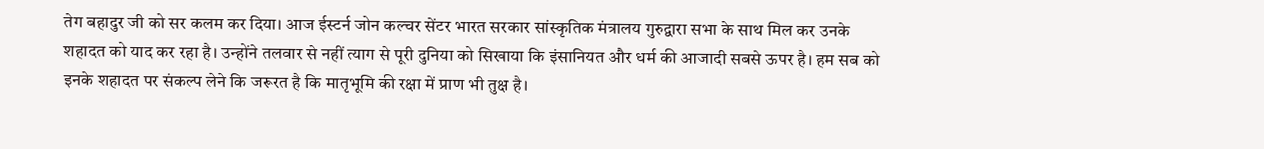तेग बहादुर जी को सर कलम कर दिया। आज ईस्टर्न जोन कल्चर सेंटर भारत सरकार सांस्कृतिक मंत्रालय गुरुद्वारा सभा के साथ मिल कर उनके शहादत को याद कर रहा है। उन्होंने तलवार से नहीं त्याग से पूरी दुनिया को सिखाया कि इंसानियत और धर्म की आजादी सबसे ऊपर है। हम सब को इनके शहादत पर संकल्प लेने कि जरूरत है कि मातृभूमि की रक्षा में प्राण भी तुक्ष है।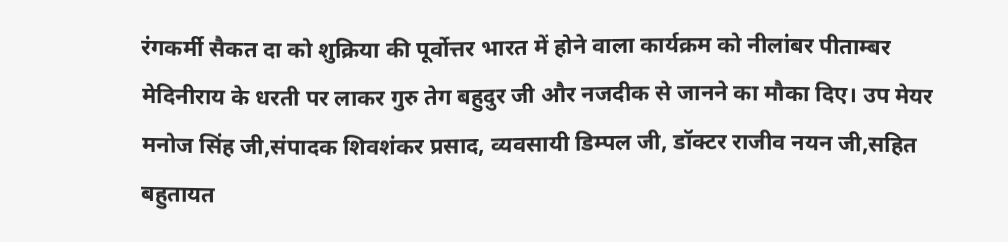रंगकर्मी सैकत दा को शुक्रिया की पूर्वोत्तर भारत में होने वाला कार्यक्रम को नीलांबर पीताम्बर मेदिनीराय के धरती पर लाकर गुरु तेग बहुदुर जी और नजदीक से जानने का मौका दिए। उप मेयर मनोज सिंह जी,संपादक शिवशंकर प्रसाद, व्यवसायी डिम्पल जी, डॉक्टर राजीव नयन जी,सहित बहुतायत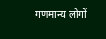गणमान्य लोगों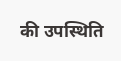की उपस्थिति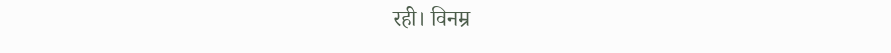रही। विनम्र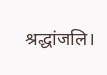श्रद्धांजलि।